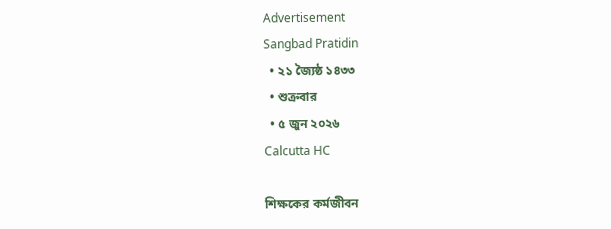Advertisement
Sangbad Pratidin
  • ২১ জ্যৈষ্ঠ ১৪৩৩
  • শুক্রবার
  • ৫ জুন ২০২৬
Calcutta HC

শিক্ষকের কর্মজীবন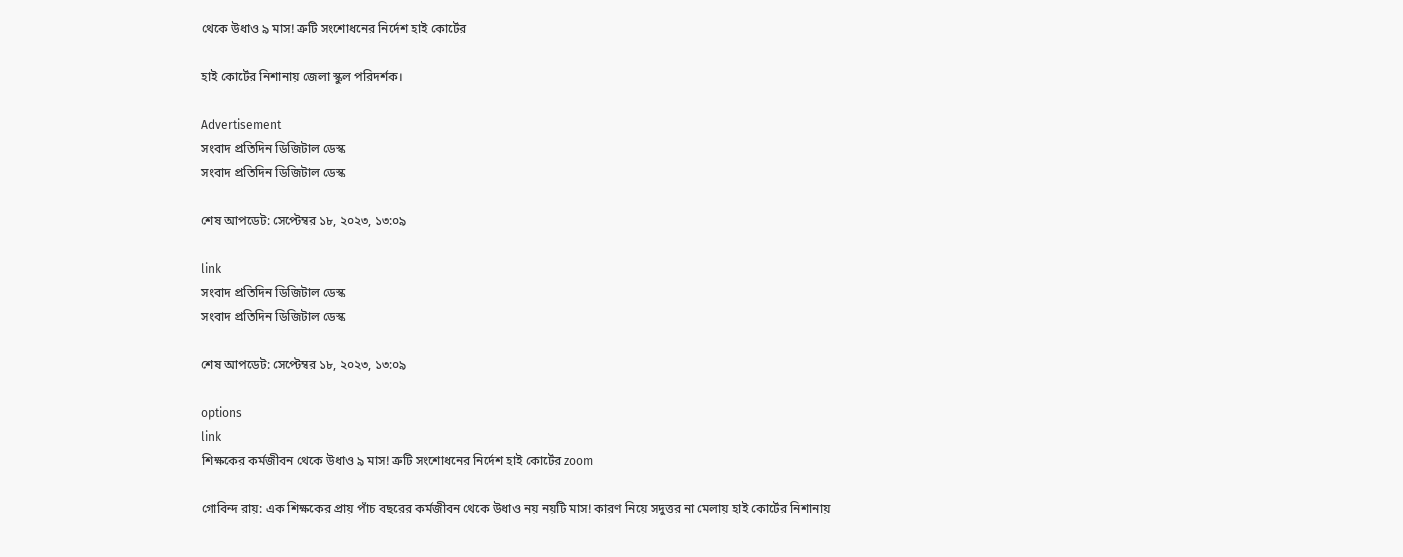থেকে উধাও ৯ মাস! ত্রুটি সংশোধনের নির্দেশ হাই কোর্টের

হাই কোর্টের নিশানায় জেলা স্কুল পরিদর্শক।

Advertisement
সংবাদ প্রতিদিন ডিজিটাল ডেস্ক
সংবাদ প্রতিদিন ডিজিটাল ডেস্ক

শেষ আপডেট: সেপ্টেম্বর ১৮, ২০২৩, ১৩:০৯

link
সংবাদ প্রতিদিন ডিজিটাল ডেস্ক
সংবাদ প্রতিদিন ডিজিটাল ডেস্ক

শেষ আপডেট: সেপ্টেম্বর ১৮, ২০২৩, ১৩:০৯

options
link
শিক্ষকের কর্মজীবন থেকে উধাও ৯ মাস! ত্রুটি সংশোধনের নির্দেশ হাই কোর্টের zoom

গোবিন্দ রায়: এক শিক্ষকের প্রায় পাঁচ বছরের কর্মজীবন থেকে উধাও নয় নয়টি মাস! কারণ নিয়ে সদুত্তর না মেলায় হাই কোর্টের নিশানায়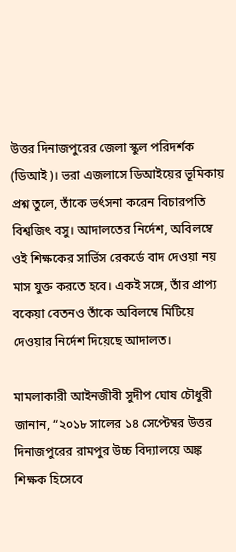উত্তর দিনাজপুরের জেলা স্কুল পরিদর্শক (ডিআই)। ভরা এজলাসে ডিআইয়ের ভূমিকায় প্রশ্ন তুলে, তাঁকে ভর্ৎসনা করেন বিচারপতি বিশ্বজিৎ বসু। আদালতের নির্দেশ, অবিলম্বে ওই শিক্ষকের সার্ভিস রেকর্ডে বাদ দেওয়া নয় মাস যুক্ত করতে হবে। একই সঙ্গে, তাঁর প্রাপ্য বকেয়া বেতনও তাঁকে অবিলম্বে মিটিয়ে দেওয়ার নির্দেশ দিয়েছে আদালত।

মামলাকারী আইনজীবী সুদীপ ঘোষ চৌধুরী জানান, “২০১৮ সালের ১৪ সেপ্টেম্বর উত্তর দিনাজপুরের রামপুর উচ্চ বিদ্যালয়ে অঙ্ক শিক্ষক হিসেবে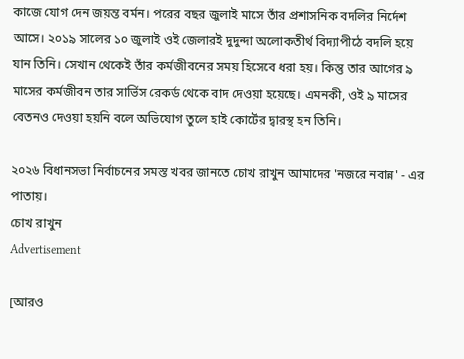কাজে যোগ দেন জয়ন্ত বর্মন। পরের বছর জুলাই মাসে তাঁর প্রশাসনিক বদলির নির্দেশ আসে। ২০১৯ সালের ১০ জুলাই ওই জেলারই দুদুন্দা অলোকতীর্থ বিদ্যাপীঠে বদলি হয়ে যান তিনি। সেখান থেকেই তাঁর কর্মজীবনের সময় হিসেবে ধরা হয়। কিন্তু তার আগের ৯ মাসের কর্মজীবন তার সার্ভিস রেকর্ড থেকে বাদ দেওয়া হয়েছে। এমনকী, ওই ৯ মাসের বেতনও দেওয়া হয়নি বলে অভিযোগ তুলে হাই কোর্টের দ্বারস্থ হন তিনি।

২০২৬ বিধানসভা নির্বাচনের সমস্ত খবর জানতে চোখ রাখুন আমাদের 'নজরে নবান্ন' - এর পাতায়।
চোখ রাখুন
Advertisement

[আরও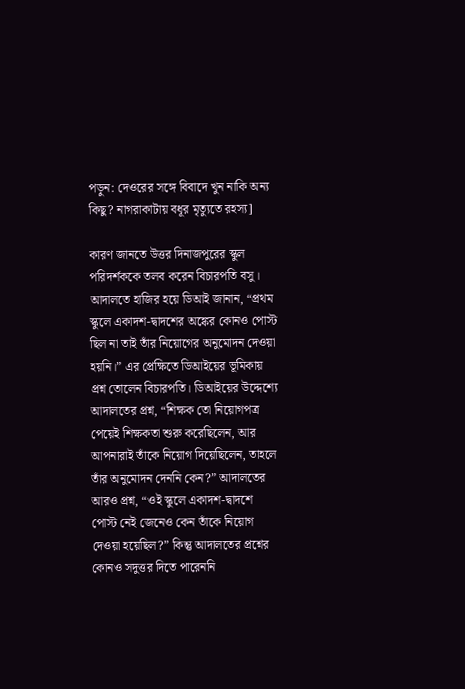পড়ুন: দেওরের সঙ্গে বিবাদে খুন নাকি অন্য কিছু? নাগরাকাটায় বধূর মৃত্যুতে রহস্য]

কারণ জানতে উত্তর দিনাজপুরের স্কুল পরিদর্শককে তলব করেন বিচারপতি বসু। আদালতে হাজির হয়ে ডিআই জানান, “প্রথম স্কুলে একাদশ-দ্বাদশের অঙ্কের কোনও পোস্ট ছিল না তাই তাঁর নিয়োগের অনুমোদন দেওয়া হয়নি।” এর প্রেক্ষিতে ডিআইয়ের ভূমিকায় প্রশ্ন তোলেন বিচারপতি। ডিআইয়ের উদ্দেশ্যে আদালতের প্রশ্ন, “শিক্ষক তো নিয়োগপত্র পেয়েই শিক্ষকতা শুরু করেছিলেন, আর আপনারাই তাঁকে নিয়োগ দিয়েছিলেন, তাহলে তাঁর অনুমোদন দেননি কেন?” আদালতের আরও প্রশ্ন, “ওই স্কুলে একাদশ-দ্বাদশে পোস্ট নেই জেনেও কেন তাঁকে নিয়োগ দেওয়া হয়েছিল?” কিন্তু আদালতের প্রশ্নের কোনও সদুত্তর দিতে পারেননি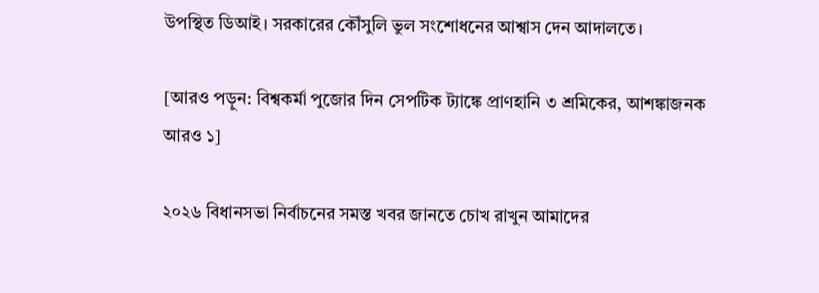উপস্থিত ডিআই। সরকারের কৌঁসুলি ভুল সংশোধনের আশ্বাস দেন আদালতে।

[আরও পড়ুন: বিশ্বকর্মা পুজোর দিন সেপটিক ট্যাঙ্কে প্রাণহানি ৩ শ্রমিকের, আশঙ্কাজনক আরও ১]

২০২৬ বিধানসভা নির্বাচনের সমস্ত খবর জানতে চোখ রাখুন আমাদের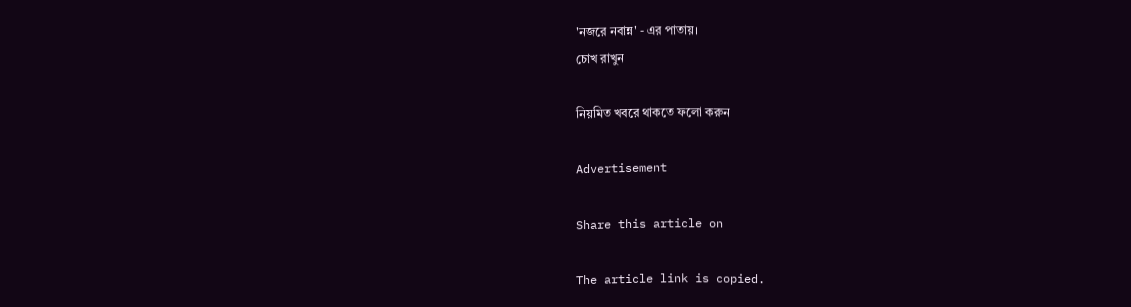'নজরে নবান্ন' - এর পাতায়।
চোখ রাখুন

নিয়মিত খবরে থাকতে ফলো করুন

Advertisement

Share this article on

The article link is copied.